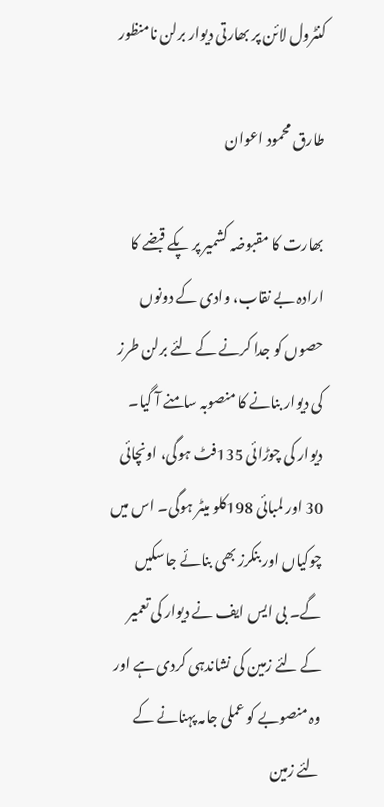کنٹرول لائن پر بھارتی دیوار برلن نامنظور

طارق محمود اعوان

بھارت کا مقبوضہ کشمیر پر پکے قبضے کا ارادہ بے نقاب، وادی کے دونوں حصوں کو جدا کرنے کے لئے برلن طرز کی دیوار بنانے کا منصوبہ سامنے آ گیا۔ دیوار کی چوڑائی 135فٹ ہوگی، اونچائی 30 اور لمبائی 198کلو میٹر ہوگی۔ اس میں چوکیاں اور بنکرز بھی بنائے جاسکیں گے۔ بی ایس ایف نے دیوار کی تعمیر کے لئے زمین کی نشاندہی کردی ہے اور وہ منصوبے کو عملی جامہ پہنانے کے لئے زمین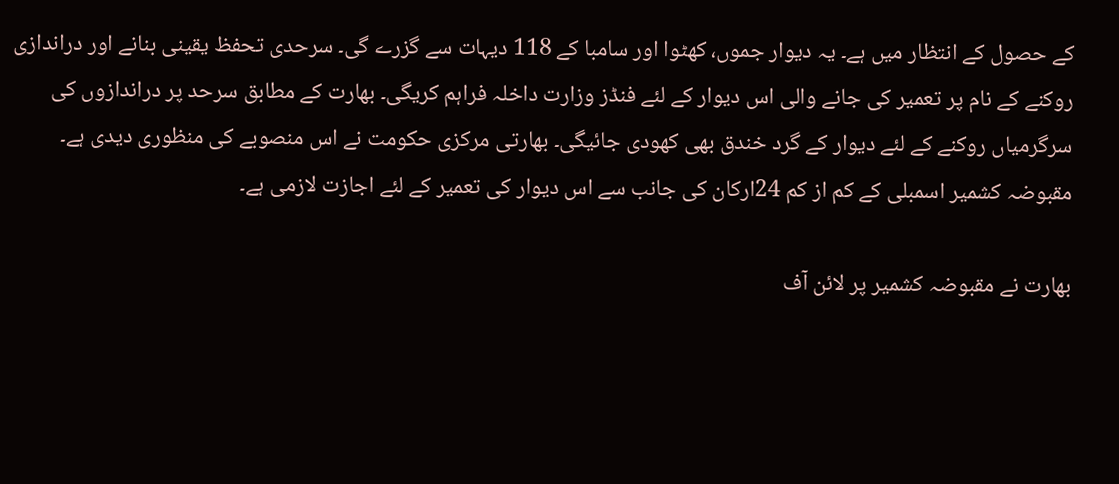کے حصول کے انتظار میں ہے۔ یہ دیوار جموں، کھٹوا اور سامبا کے 118 دیہات سے گزرے گی۔ سرحدی تحفظ یقینی بنانے اور دراندازی روکنے کے نام پر تعمیر کی جانے والی اس دیوار کے لئے فنڈز وزارت داخلہ فراہم کریگی۔ بھارت کے مطابق سرحد پر دراندازوں کی سرگرمیاں روکنے کے لئے دیوار کے گرد خندق بھی کھودی جائیگی۔ بھارتی مرکزی حکومت نے اس منصوبے کی منظوری دیدی ہے۔ مقبوضہ کشمیر اسمبلی کے کم از کم 24ارکان کی جانب سے اس دیوار کی تعمیر کے لئے اجازت لازمی ہے۔

بھارت نے مقبوضہ کشمیر پر لائن آف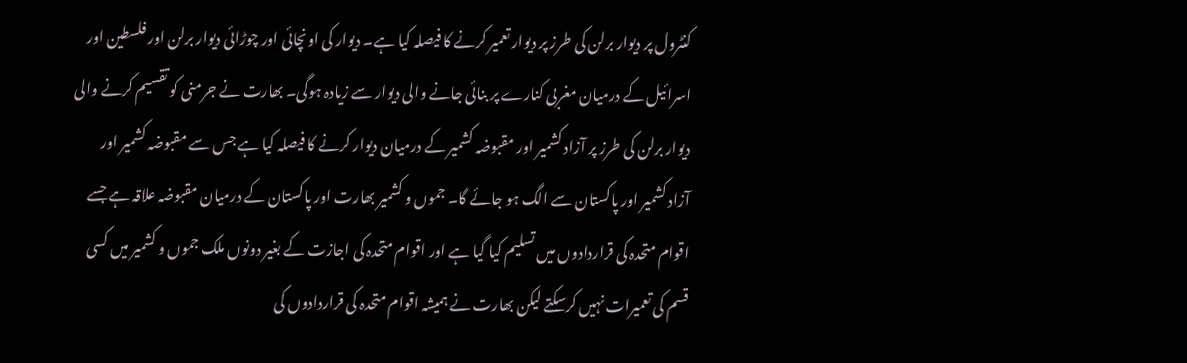کنٹرول پر دیوار برلن کی طرز پر دیوار تعمیر کرنے کا فیصلہ کیا ہے۔ دیوار کی اونچائی اور چوڑائی دیوار برلن اور فلسطین اور اسرائیل کے درمیان مغربی کنارے پر بنائی جانے والی دیوار سے زیادہ ہوگی۔ بھارت نے جرمنی کو تقسیم کرنے والی دیوار برلن کی طرز پر آزاد کشمیر اور مقبوضہ کشمیر کے درمیان دیوار کرنے کا فیصلہ کیا ہے جس سے مقبوضہ کشمیر اور آزاد کشمیر اور پاکستان سے الگ ہو جائے گا۔ جموں و کشمیر بھارت اور پاکستان کے درمیان مقبوضہ علاقہ ہے جسے اقوام متحدہ کی قراردادوں میں تسلیم کیا گیا ہے اور اقوام متحدہ کی اجازت کے بغیر دونوں ملک جموں و کشمیر میں کسی قسم کی تعمیرات نہیں کرسکتے لیکن بھارت نے ہمیشہ اقوام متحدہ کی قراردادوں کی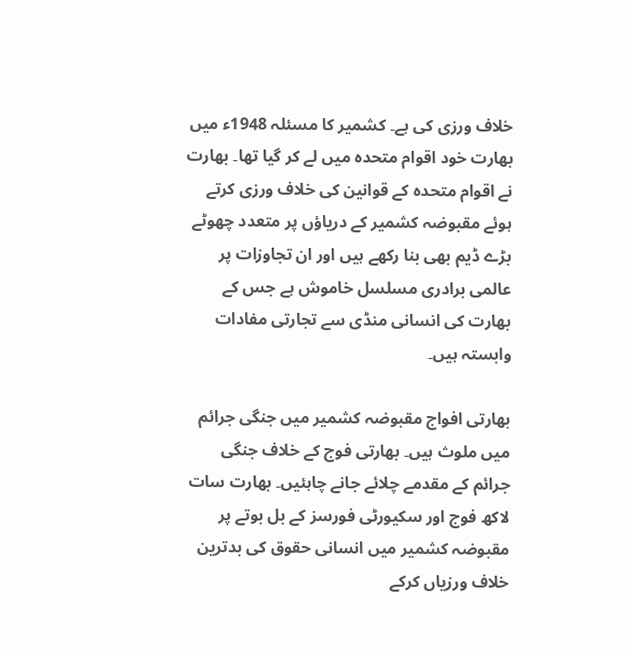خلاف ورزی کی ہے۔ کشمیر کا مسئلہ 1948ء میں بھارت خود اقوام متحدہ میں لے کر گیا تھا۔ بھارت نے اقوام متحدہ کے قوانین کی خلاف ورزی کرتے ہوئے مقبوضہ کشمیر کے دریاؤں پر متعدد چھوٹے بڑے ڈیم بھی بنا رکھے ہیں اور ان تجاوزات پر عالمی برادری مسلسل خاموش ہے جس کے بھارت کی انسانی منڈی سے تجارتی مفادات وابستہ ہیں۔

بھارتی افواج مقبوضہ کشمیر میں جنگی جرائم میں ملوث ہیں۔ بھارتی فوج کے خلاف جنگی جرائم کے مقدمے چلائے جانے چاہئیں۔ بھارت سات لاکھ فوج اور سکیورٹی فورسز کے بل بوتے پر مقبوضہ کشمیر میں انسانی حقوق کی بدترین خلاف ورزیاں کرکے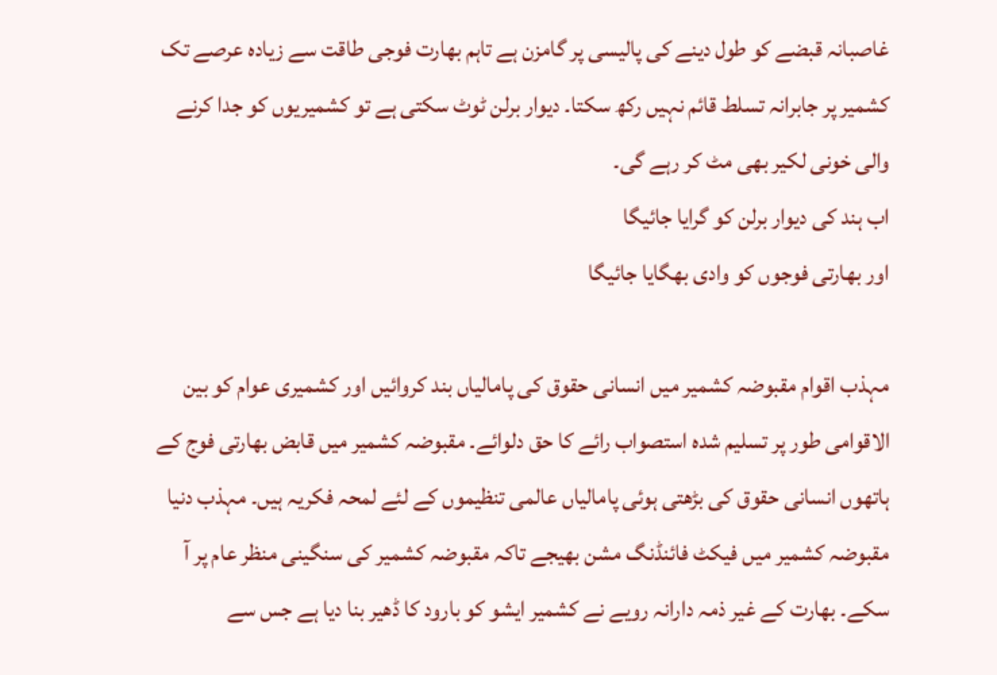غاصبانہ قبضے کو طول دینے کی پالیسی پر گامزن ہے تاہم بھارت فوجی طاقت سے زیادہ عرصے تک کشمیر پر جابرانہ تسلط قائم نہیں رکھ سکتا۔ دیوار برلن ٹوٹ سکتی ہے تو کشمیریوں کو جدا کرنے والی خونی لکیر بھی مٹ کر رہے گی۔
اب ہند کی دیوار برلن کو گرایا جائیگا
اور بھارتی فوجوں کو وادی بھگایا جائیگا

مہذب اقوام مقبوضہ کشمیر میں انسانی حقوق کی پامالیاں بند کروائیں اور کشمیری عوام کو بین الاقوامی طور پر تسلیم شدہ استصواب رائے کا حق دلوائے۔ مقبوضہ کشمیر میں قابض بھارتی فوج کے ہاتھوں انسانی حقوق کی بڑھتی ہوئی پامالیاں عالمی تنظیموں کے لئے لمحہ فکریہ ہیں۔ مہذب دنیا مقبوضہ کشمیر میں فیکٹ فائنڈنگ مشن بھیجے تاکہ مقبوضہ کشمیر کی سنگینی منظر عام پر آ سکے۔ بھارت کے غیر ذمہ دارانہ رویے نے کشمیر ایشو کو بارود کا ڈھیر بنا دیا ہے جس سے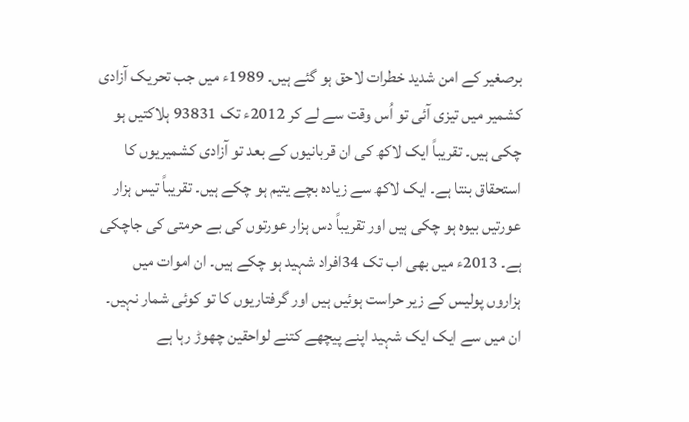برصغیر کے امن شدید خطرات لاحق ہو گئے ہیں۔ 1989ء میں جب تحریک آزادی کشمیر میں تیزی آئی تو اُس وقت سے لے کر 2012ء تک 93831 ہلاکتیں ہو چکی ہیں۔ تقریباً ایک لاکھ کی ان قربانیوں کے بعد تو آزادی کشمیریوں کا استحقاق بنتا ہے۔ ایک لاکھ سے زیادہ بچے یتیم ہو چکے ہیں۔ تقریباً تیس ہزار عورتیں بیوہ ہو چکی ہیں اور تقریباً دس ہزار عورتوں کی بے حرمتی کی جاچکی ہے۔ 2013ء میں بھی اب تک 34افراد شہید ہو چکے ہیں۔ ان اموات میں ہزاروں پولیس کے زیر حراست ہوئیں ہیں اور گرفتاریوں کا تو کوئی شمار نہیں۔ ان میں سے ایک ایک شہید اپنے پیچھے کتنے لواحقین چھوڑ رہا ہے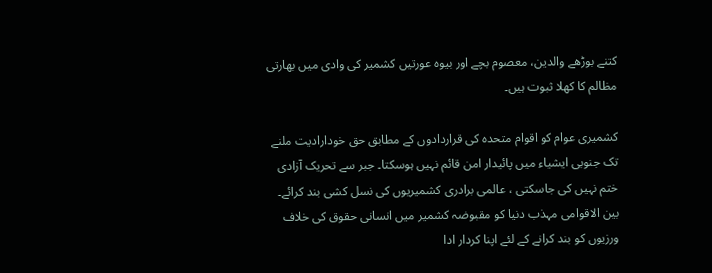کتنے بوڑھے والدین، معصوم بچے اور بیوہ عورتیں کشمیر کی وادی میں بھارتی مظالم کا کھلا ثبوت ہیں۔

کشمیری عوام کو اقوام متحدہ کی قراردادوں کے مطابق حق خودارادیت ملنے تک جنوبی ایشیاء میں پائیدار امن قائم نہیں ہوسکتا۔ جبر سے تحریک آزادی ختم نہیں کی جاسکتی ، عالمی برادری کشمیریوں کی نسل کشی بند کرائے۔ بین الاقوامی مہذب دنیا کو مقبوضہ کشمیر میں انسانی حقوق کی خلاف ورزیوں کو بند کرانے کے لئے اپنا کردار ادا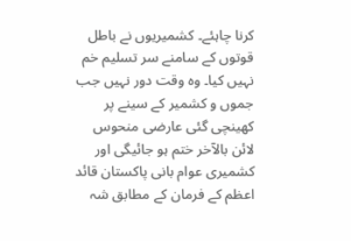کرنا چاہئے۔ کشمیریوں نے باطل قوتوں کے سامنے سر تسلیم خم نہیں کیا۔ وہ وقت دور نہیں جب جموں و کشمیر کے سینے پر کھینچی گئی عارضی منحوس لائن بالآخر ختم ہو جائیگی اور کشمیری عوام بانی پاکستان قائد اعظم کے فرمان کے مطابق شہ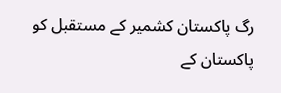رگ پاکستان کشمیر کے مستقبل کو پاکستان کے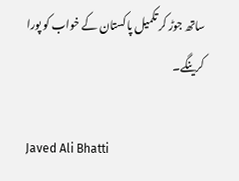ساتھ جوڑ کر تکمیل پاکستان کے خواب کو پورا کرینگے۔

Javed Ali Bhatti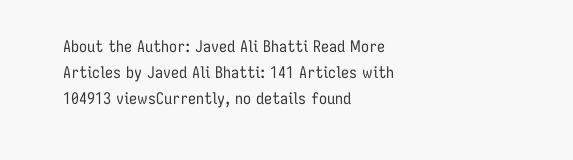About the Author: Javed Ali Bhatti Read More Articles by Javed Ali Bhatti: 141 Articles with 104913 viewsCurrently, no details found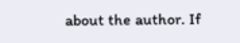about the author. If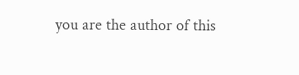you are the author of this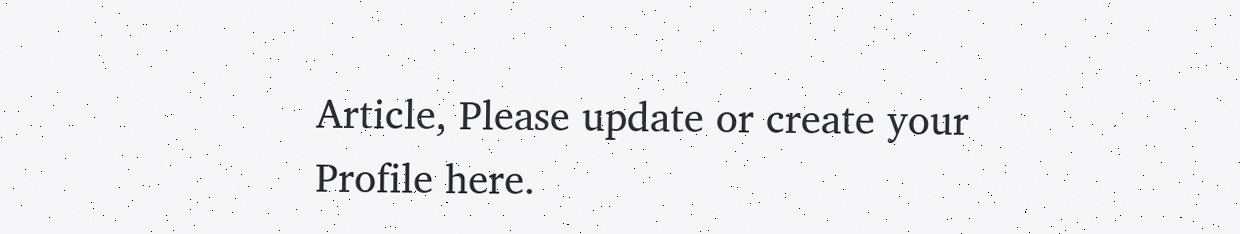Article, Please update or create your Profile here.